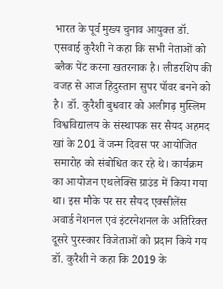भारत के पूर्व मुख्य चुनाव आयुक्त डॉ. एसवाई कुरैशी ने कहा कि सभी नेताओं को ब्लैक पेंट करना खतरनाक है। लीडरशिप की वजह से आज हिंदुस्तान सुपर पॉवर बनने को है। डॉ. कुरैशी बुधवार को अलीगढ़ मुस्लिम विश्वविद्यालय के संस्थापक सर सैयद अहमद खां के 201 वें जन्म दिवस पर आयोजित समारोह को संबोधित कर रहे थे। कार्यक्रम का आयोजन एथलेक्सि ग्राउंड में किया गया था। इस मौके पर सर सैयद एक्सीलेंस अवार्ड नेशनल एवं इंटरनेशनल के अतिरिक्त दूसरे पुरस्कार विजेताओं को प्रदान किये गय
डॉ. कुरैशी ने कहा कि 2019 के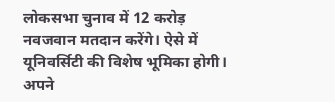लोकसभा चुनाव में 12 करोड़ नवजवान मतदान करेंगे। ऐसे में यूनिवर्सिटी की विशेष भूमिका होगी। अपने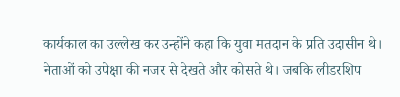कार्यकाल का उल्लेख कर उन्होंने कहा कि युवा मतदान के प्रति उदासीन थे। नेताओं को उपेक्षा की नजर से देखते और कोसते थे। जबकि लीडरशिप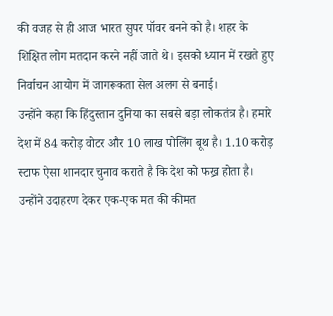की वजह से ही आज भारत सुपर पॉवर बनने को है। शहर के शिक्षित लोग मतदान करने नहीं जाते थे। इसको ध्यान में रखते हुए निर्वाचन आयोग में जागरूकता सेल अलग से बनाई।
उन्होंने कहा कि हिंदुस्तान दुनिया का सबसे बड़ा लोकतंत्र है। हमारे देश में 84 करोड़ वोटर और 10 लाख पोलिंग बूथ है। 1.10 करोड़ स्टाफ ऐसा शानदार चुनाव कराते है कि देश को फख्र होता है। उन्होंने उदाहरण देकर एक-एक मत की कीमत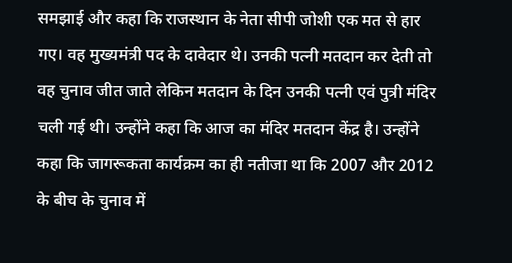समझाई और कहा कि राजस्थान के नेता सीपी जोशी एक मत से हार गए। वह मुख्यमंत्री पद के दावेदार थे। उनकी पत्नी मतदान कर देती तो वह चुनाव जीत जाते लेकिन मतदान के दिन उनकी पत्नी एवं पुत्री मंदिर चली गई थी। उन्होंने कहा कि आज का मंदिर मतदान केंद्र है। उन्होंने कहा कि जागरूकता कार्यक्रम का ही नतीजा था कि 2007 और 2012 के बीच के चुनाव में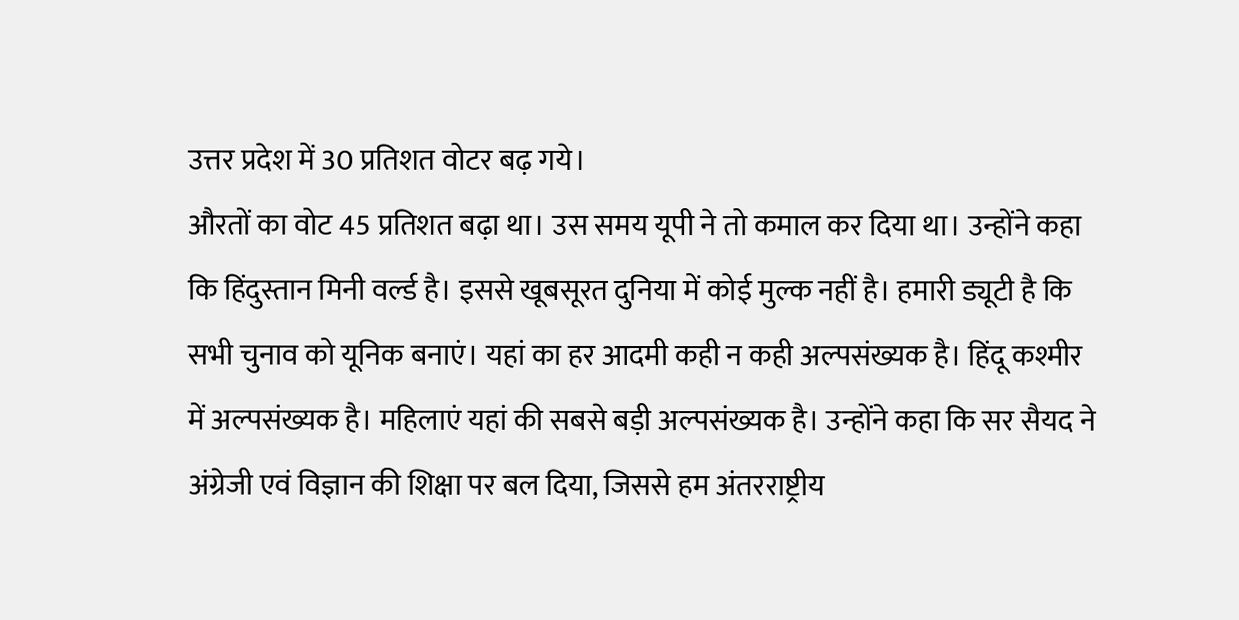उत्तर प्रदेश में 30 प्रतिशत वोटर बढ़ गये।
औरतों का वोट 45 प्रतिशत बढ़ा था। उस समय यूपी ने तो कमाल कर दिया था। उन्होंने कहा कि हिंदुस्तान मिनी वर्ल्ड है। इससे खूबसूरत दुनिया में कोई मुल्क नहीं है। हमारी ड्यूटी है कि सभी चुनाव को यूनिक बनाएं। यहां का हर आदमी कही न कही अल्पसंख्यक है। हिंदू कश्मीर में अल्पसंख्यक है। महिलाएं यहां की सबसे बड़ी अल्पसंख्यक है। उन्होंने कहा कि सर सैयद ने अंग्रेजी एवं विज्ञान की शिक्षा पर बल दिया, जिससे हम अंतरराष्ट्रीय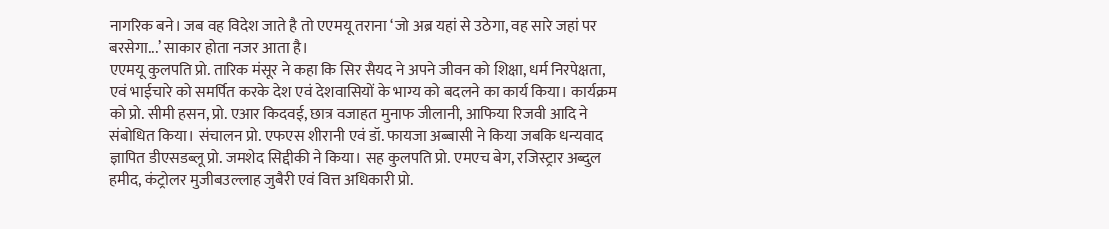नागरिक बने। जब वह विदेश जाते है तो एएमयू तराना ‘जो अब्र यहां से उठेगा, वह सारे जहां पर बरसेगा...’ साकार होता नजर आता है।
एएमयू कुलपति प्रो. तारिक मंसूर ने कहा कि सिर सैयद ने अपने जीवन को शिक्षा, धर्म निरपेक्षता, एवं भाईचारे को समर्पित करके देश एवं देशवासियों के भाग्य को बदलने का कार्य किया। कार्यक्रम को प्रो. सीमी हसन, प्रो. एआर किदवई, छात्र वजाहत मुनाफ जीलानी, आफिया रिजवी आदि ने संबोधित किया। संचालन प्रो. एफएस शीरानी एवं डॉ. फायजा अब्बासी ने किया जबकि धन्यवाद ज्ञापित डीएसडब्लू प्रो. जमशेद सिद्दीकी ने किया। सह कुलपति प्रो. एमएच बेग, रजिस्ट्रार अब्दुल हमीद, कंट्रोलर मुजीबउल्लाह जुबैरी एवं वित्त अधिकारी प्रो.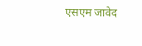एसएम जावेद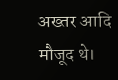अख्तर आदि मौजूद थे।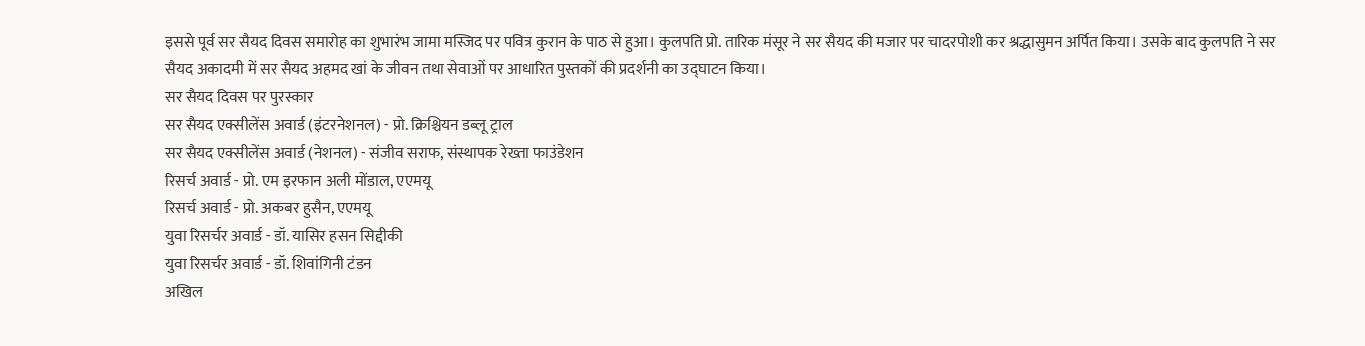इससे पूर्व सर सैयद दिवस समारोह का शुभारंभ जामा मस्जिद पर पवित्र कुरान के पाठ से हुआ। कुलपति प्रो. तारिक मंसूर ने सर सैयद की मजार पर चादरपोशी कर श्रद्धासुमन अर्पित किया। उसके बाद कुलपति ने सर सैयद अकादमी में सर सैयद अहमद खां के जीवन तथा सेवाओं पर आधारित पुस्तकों की प्रदर्शनी का उद्घाटन किया।
सर सैयद दिवस पर पुरस्कार
सर सैयद एक्सीलेंस अवार्ड (इंटरनेशनल) - प्रो. क्रिश्चियन डब्लू ट्राल
सर सैयद एक्सीलेंस अवार्ड (नेशनल) - संजीव सराफ, संस्थापक रेख्ता फाउंडेशन
रिसर्च अवार्ड - प्रो. एम इरफान अली मोंडाल, एएमयू
रिसर्च अवार्ड - प्रो. अकबर हुसैन, एएमयू
युवा रिसर्चर अवार्ड - डॉ. यासिर हसन सिद्दीकी
युवा रिसर्चर अवार्ड - डॉ. शिवांगिनी टंडन
अखिल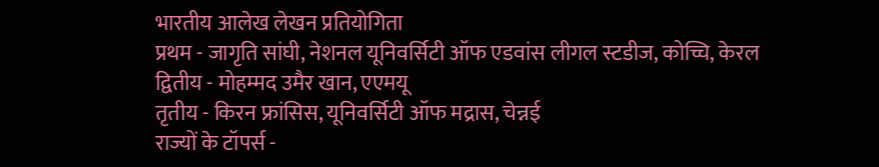भारतीय आलेख लेखन प्रतियोगिता
प्रथम - जागृति सांघी, नेशनल यूनिवर्सिटी ऑफ एडवांस लीगल स्टडीज, कोच्चि, केरल
द्वितीय - मोहम्मद उमैर खान, एएमयू
तृतीय - किरन फ्रांसिस, यूनिवर्सिटी ऑफ मद्रास, चेन्नई
राज्यों के टॉपर्स -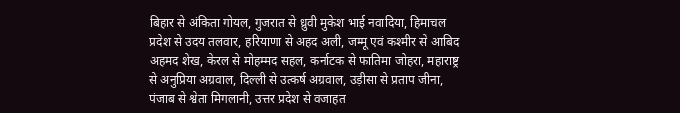बिहार से अंकिता गोयल, गुजरात से ध्रुवी मुकेश भाई नवादिया, हिमाचल प्रदेश से उदय तलवार, हरियाणा से अहद अली, जम्मू एवं कश्मीर से आबिद अहमद शेख, केरल से मोहम्मद सहल, कर्नाटक से फातिमा जोहरा, महाराष्ट्र से अनुप्रिया अग्रवाल, दिल्ली से उत्कर्ष अग्रवाल, उड़ीसा से प्रताप जीना, पंजाब से श्वेता मिगलानी, उत्तर प्रदेश से वजाहत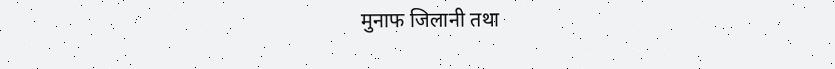मुनाफ जिलानी तथा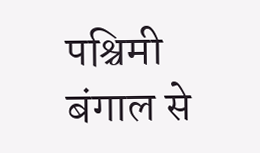पश्चिमी बंगाल से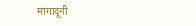मागादूनी